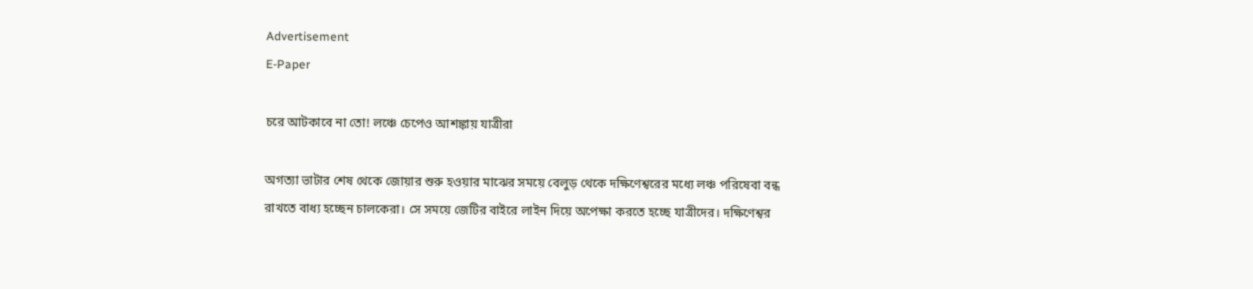Advertisement
E-Paper

চরে আটকাবে না তো! লঞ্চে চেপেও আশঙ্কায় যাত্রীরা

অগত্যা ভাটার শেষ থেকে জোয়ার শুরু হওয়ার মাঝের সময়ে বেলুড় থেকে দক্ষিণেশ্বরের মধ্যে লঞ্চ পরিষেবা বন্ধ রাখতে বাধ্য হচ্ছেন চালকেরা। সে সময়ে জেটির বাইরে লাইন দিয়ে অপেক্ষা করতে হচ্ছে যাত্রীদের। দক্ষিণেশ্বর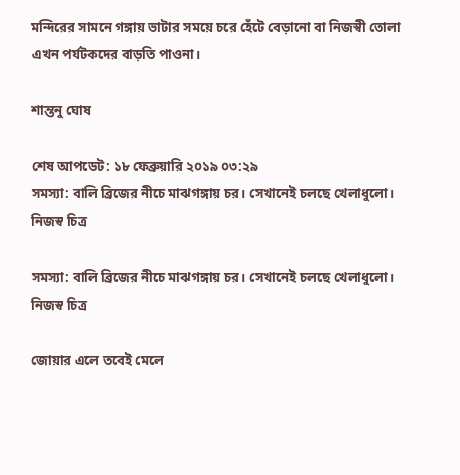মন্দিরের সামনে গঙ্গায় ভাটার সময়ে চরে হেঁটে বেড়ানো বা নিজস্বী তোলা এখন পর্যটকদের বাড়তি পাওনা।

শান্তনু ঘোষ

শেষ আপডেট: ১৮ ফেব্রুয়ারি ২০১৯ ০৩:২৯
সমস্যা: বালি ব্রিজের নীচে মাঝগঙ্গায় চর। সেখানেই চলছে খেলাধুলো। নিজস্ব চিত্র

সমস্যা: বালি ব্রিজের নীচে মাঝগঙ্গায় চর। সেখানেই চলছে খেলাধুলো। নিজস্ব চিত্র

জোয়ার এলে তবেই মেলে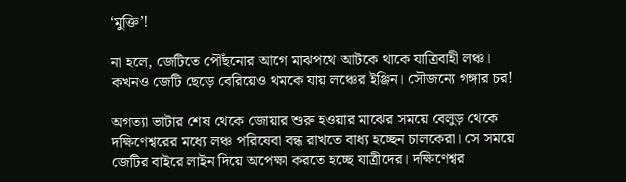‘মুক্তি’!

না হলে, জেটিতে পৌঁছনোর আগে মাঝপথে আটকে থাকে যাত্রিবাহী লঞ্চ। কখনও জেটি ছেড়ে বেরিয়েও থমকে যায় লঞ্চের ইঞ্জিন। সৌজন্যে গঙ্গার চর!

অগত্যা ভাটার শেষ থেকে জোয়ার শুরু হওয়ার মাঝের সময়ে বেলুড় থেকে দক্ষিণেশ্বরের মধ্যে লঞ্চ পরিষেবা বন্ধ রাখতে বাধ্য হচ্ছেন চালকেরা। সে সময়ে জেটির বাইরে লাইন দিয়ে অপেক্ষা করতে হচ্ছে যাত্রীদের। দক্ষিণেশ্বর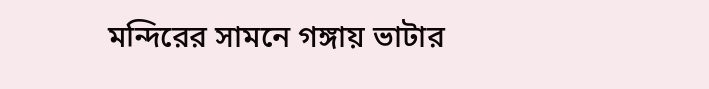মন্দিরের সামনে গঙ্গায় ভাটার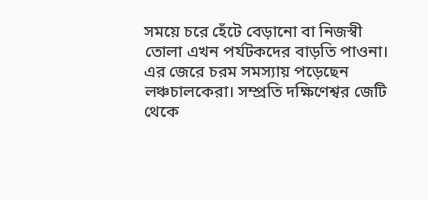সময়ে চরে হেঁটে বেড়ানো বা নিজস্বী তোলা এখন পর্যটকদের বাড়তি পাওনা। এর জেরে চরম সমস্যায় পড়েছেন লঞ্চচালকেরা। সম্প্রতি দক্ষিণেশ্বর জেটি থেকে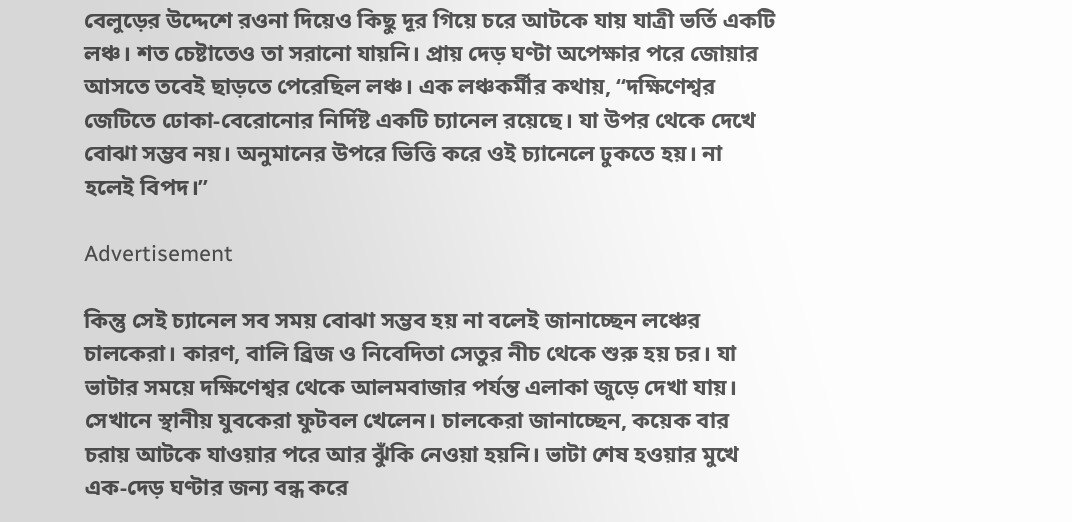বেলুড়ের উদ্দেশে রওনা দিয়েও কিছু দূর গিয়ে চরে আটকে যায় যাত্রী ভর্তি একটি লঞ্চ। শত চেষ্টাতেও তা সরানো যায়নি। প্রায় দেড় ঘণ্টা অপেক্ষার পরে জোয়ার আসতে তবেই ছাড়তে পেরেছিল লঞ্চ। এক লঞ্চকর্মীর কথায়, ‘‘দক্ষিণেশ্বর জেটিতে ঢোকা-বেরোনোর নির্দিষ্ট একটি চ্যানেল রয়েছে। যা উপর থেকে দেখে বোঝা সম্ভব নয়। অনুমানের উপরে ভিত্তি করে ওই চ্যানেলে ঢুকতে হয়। না হলেই বিপদ।’’

Advertisement

কিন্তু সেই চ্যানেল সব সময় বোঝা সম্ভব হয় না বলেই জানাচ্ছেন লঞ্চের চালকেরা। কারণ, বালি ব্রিজ ও নিবেদিতা সেতুর নীচ থেকে শুরু হয় চর। যা ভাটার সময়ে দক্ষিণেশ্বর থেকে আলমবাজার পর্যন্ত এলাকা জুড়ে দেখা যায়। সেখানে স্থানীয় যুবকেরা ফুটবল খেলেন। চালকেরা জানাচ্ছেন, কয়েক বার চরায় আটকে যাওয়ার পরে আর ঝুঁকি নেওয়া হয়নি। ভাটা শেষ হওয়ার মুখে এক-দেড় ঘণ্টার জন্য বন্ধ করে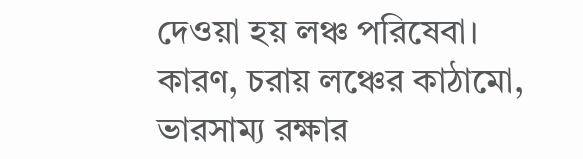দেওয়া হয় লঞ্চ পরিষেবা। কারণ, চরায় লঞ্চের কাঠামো, ভারসাম্য রক্ষার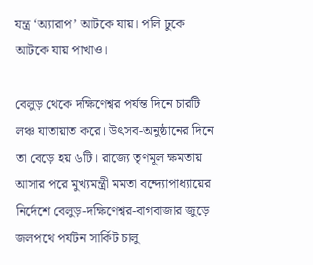যন্ত্র ‘অ্যারাপ’ আটকে যায়। পলি ঢুকে আটকে যায় পাখাও।

বেলুড় থেকে দক্ষিণেশ্বর পর্যন্ত দিনে চারটি লঞ্চ যাতায়াত করে। উৎসব-অনুষ্ঠানের দিনে তা বেড়ে হয় ৬টি। রাজ্যে তৃণমূল ক্ষমতায় আসার পরে মুখ্যমন্ত্রী মমতা বন্দ্যোপাধ্যায়ের নির্দেশে বেলুড়-দক্ষিণেশ্বর-বাগবাজার জুড়ে জলপথে পর্যটন সার্কিট চালু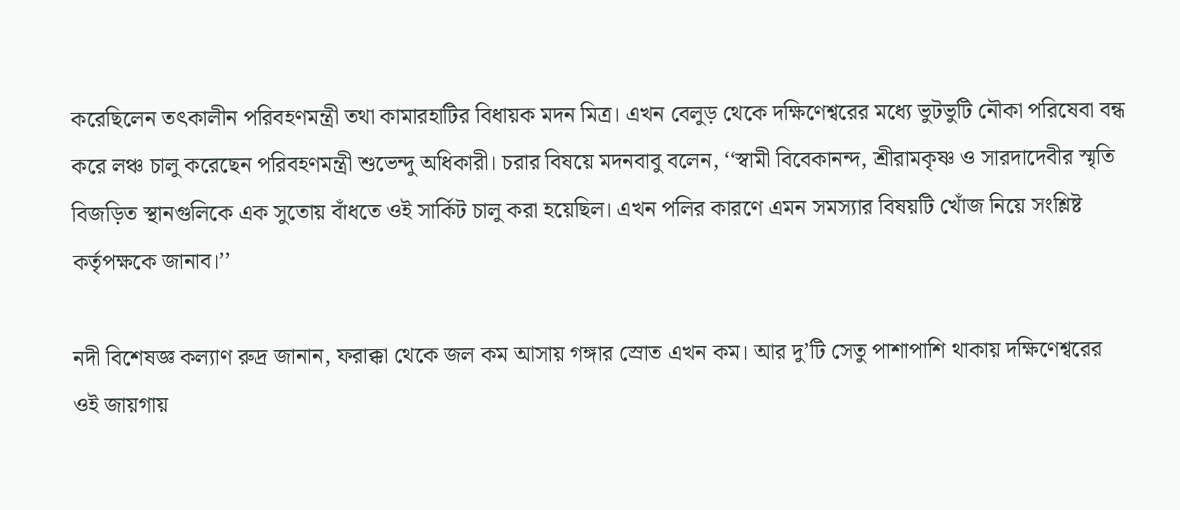করেছিলেন তৎকালীন পরিবহণমন্ত্রী তথা কামারহাটির বিধায়ক মদন মিত্র। এখন বেলুড় থেকে দক্ষিণেশ্বরের মধ্যে ভুটভুটি নৌকা পরিষেবা বন্ধ করে লঞ্চ চালু করেছেন পরিবহণমন্ত্রী শুভেন্দু অধিকারী। চরার বিষয়ে মদনবাবু বলেন, ‘‘স্বামী বিবেকানন্দ, শ্রীরামকৃষ্ণ ও সারদাদেবীর স্মৃতি বিজড়িত স্থানগুলিকে এক সুতোয় বাঁধতে ওই সার্কিট চালু করা হয়েছিল। এখন পলির কারণে এমন সমস্যার বিষয়টি খোঁজ নিয়ে সংশ্লিষ্ট কর্তৃপক্ষকে জানাব।’’

নদী বিশেষজ্ঞ কল্যাণ রুদ্র জানান, ফরাক্কা থেকে জল কম আসায় গঙ্গার স্রোত এখন কম। আর দু’টি সেতু পাশাপাশি থাকায় দক্ষিণেশ্বরের ওই জায়গায়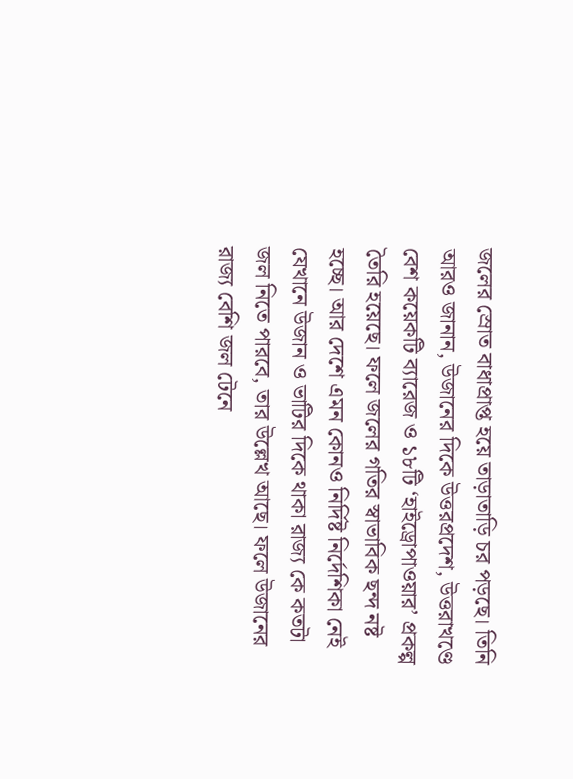জলের স্রোত বাধাপ্রাপ্ত হয়ে তাড়াতাড়ি চর পড়ছে। তিনি আরও জানান, উজানের দিকে উত্তরপ্রদেশ, উত্তরাখণ্ডে বেশ কয়েকটি ব্যারেজ ও ১৮টি ‘হাইড্রোপাওয়ার’ প্রকল্প তৈরি হয়েছে। ফলে জলের গতির স্বাভাবিক ছন্দ নষ্ট হচ্ছে। আর দেশে এমন কোনও নির্দিষ্ট নির্দেশিকা নেই যেখানে উজান ও ভাটির দিকে থাকা রাজ্য কে কতটা জল নিতে পারবে, তার উল্লেখ আছে। ফলে উজানের রাজ্য বেশি জল টেনে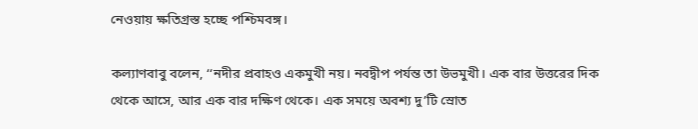নেওয়ায় ক্ষতিগ্রস্ত হচ্ছে পশ্চিমবঙ্গ।

কল্যাণবাবু বলেন, ‘‘নদীর প্রবাহও একমুখী নয়। নবদ্বীপ পর্যন্ত তা উভমুখী। এক বার উত্তরের দিক থেকে আসে, আর এক বার দক্ষিণ থেকে। এক সময়ে অবশ্য দু’টি স্রোত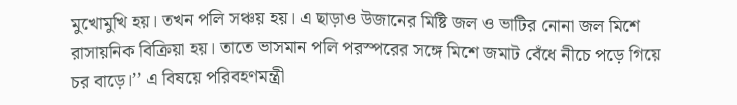মুখোমুখি হয়। তখন পলি সঞ্চয় হয়। এ ছাড়াও উজানের মিষ্টি জল ও ভাটির নোনা জল মিশে রাসায়নিক বিক্রিয়া হয়। তাতে ভাসমান পলি পরস্পরের সঙ্গে মিশে জমাট বেঁধে নীচে পড়ে গিয়ে চর বাড়ে।’’ এ বিষয়ে পরিবহণমন্ত্রী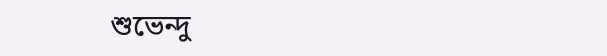শুভেন্দু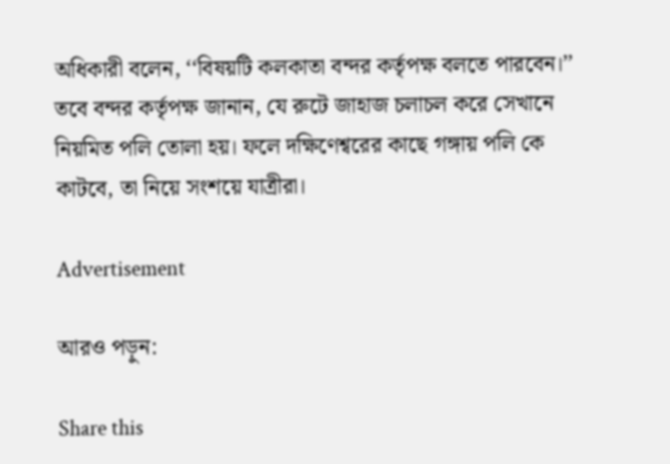অধিকারী বলেন, ‘‘বিষয়টি কলকাতা বন্দর কর্তৃপক্ষ বলতে পারবেন।’’ তবে বন্দর কর্তৃপক্ষ জানান, যে রুটে জাহাজ চলাচল করে সেখানে নিয়মিত পলি তোলা হয়। ফলে দক্ষিণেশ্বরের কাছে গঙ্গায় পলি কে কাটবে, তা নিয়ে সংশয়ে যাত্রীরা।

Advertisement

আরও পড়ুন:

Share this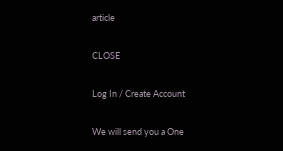article

CLOSE

Log In / Create Account

We will send you a One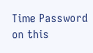Time Password on this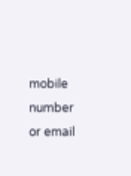mobile number or email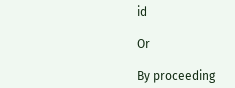id

Or

By proceeding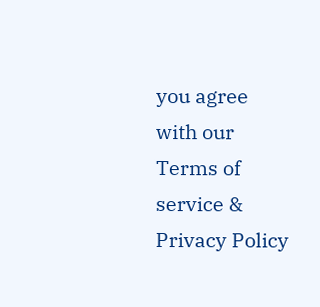you agree with our Terms of service & Privacy Policy